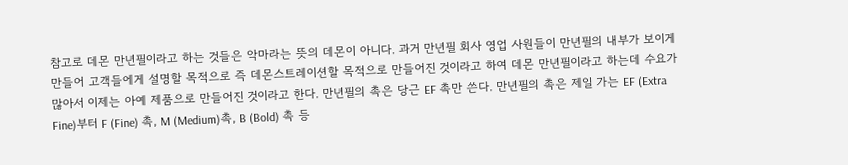참고로 데몬 만년필이라고 하는 것들은 악마라는 뜻의 데몬이 아니다. 과거 만년필 회사 영업 사원들이 만년필의 내부가 보이게 만들어 고객들에게 설명할 목적으로 즉 데몬스트레이션할 목적으로 만들어진 것이라고 하여 데몬 만년필이라고 하는데 수요가 많아서 이제는 아예 제품으로 만들어진 것이라고 한다. 만년필의 촉은 당근 EF 촉만 쓴다. 만년필의 촉은 제일 가는 EF (Extra Fine)부터 F (Fine) 촉, M (Medium)촉, B (Bold) 촉 등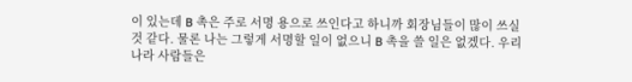이 있는데 B 촉은 주로 서명 용으로 쓰인다고 하니까 회장님들이 많이 쓰실 것 같다. 물론 나는 그렇게 서명할 일이 없으니 B 촉을 쓸 일은 없겠다. 우리나라 사람들은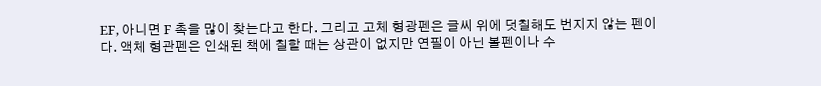EF, 아니면 F 촉을 많이 찾는다고 한다. 그리고 고체 형광펜은 글씨 위에 덧칠해도 번지지 않는 펜이다. 액체 형관펜은 인쇄된 책에 칠할 때는 상관이 없지만 연필이 아닌 볼펜이나 수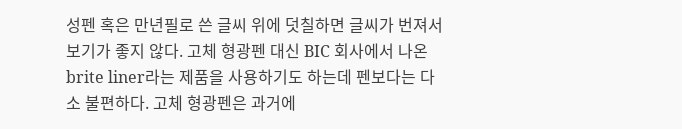성펜 혹은 만년필로 쓴 글씨 위에 덧칠하면 글씨가 번져서 보기가 좋지 않다. 고체 형광펜 대신 BIC 회사에서 나온 brite liner라는 제품을 사용하기도 하는데 펜보다는 다소 불편하다. 고체 형광펜은 과거에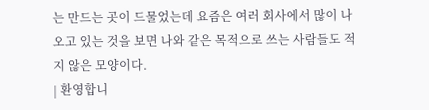는 만드는 곳이 드물었는데 요즘은 여러 회사에서 많이 나오고 있는 것을 보면 나와 같은 목적으로 쓰는 사람들도 적지 않은 모양이다.
| 환영합니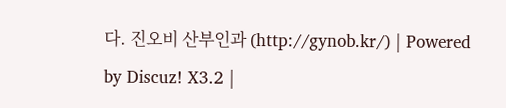다. 진오비 산부인과 (http://gynob.kr/) | Powered by Discuz! X3.2 |